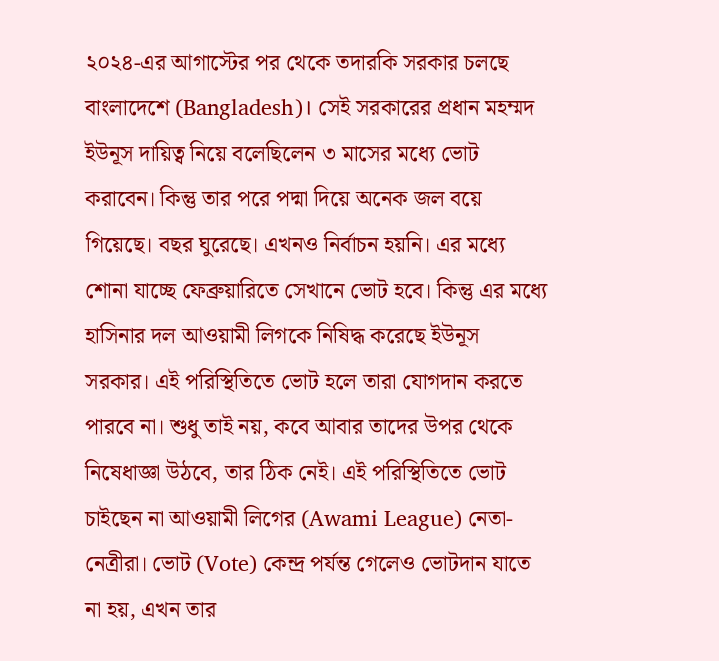২০২৪-এর আগাস্টের পর থেকে তদারকি সরকার চলছে বাংলাদেশে (Bangladesh)। সেই সরকারের প্রধান মহম্মদ ইউনূস দায়িত্ব নিয়ে বলেছিলেন ৩ মাসের মধ্যে ভোট করাবেন। কিন্তু তার পরে পদ্মা দিয়ে অনেক জল বয়ে গিয়েছে। বছর ঘুরেছে। এখনও নির্বাচন হয়নি। এর মধ্যে শোনা যাচ্ছে ফেব্রুয়ারিতে সেখানে ভোট হবে। কিন্তু এর মধ্যে হাসিনার দল আওয়ামী লিগকে নিষিদ্ধ করেছে ইউনূস সরকার। এই পরিস্থিতিতে ভোট হলে তারা যোগদান করতে পারবে না। শুধু তাই নয়, কবে আবার তাদের উপর থেকে নিষেধাজ্ঞা উঠবে, তার ঠিক নেই। এই পরিস্থিতিতে ভোট চাইছেন না আওয়ামী লিগের (Awami League) নেতা-নেত্রীরা। ভোট (Vote) কেন্দ্র পর্যন্ত গেলেও ভোটদান যাতে না হয়, এখন তার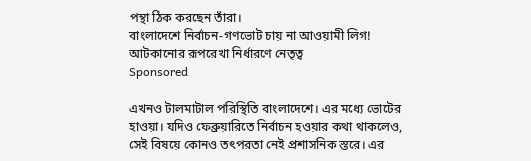পন্থা ঠিক করছেন তাঁরা।
বাংলাদেশে নির্বাচন-গণভোট চায় না আওয়ামী লিগ! আটকানোর রূপরেখা নির্ধারণে নেতৃত্ব
Sponsored

এখনও টালমাটাল পরিস্থিতি বাংলাদেশে। এর মধ্যে ভোটের হাওয়া। যদিও ফেব্রুয়ারিতে নির্বাচন হওয়ার কথা থাকলেও, সেই বিষয়ে কোনও তৎপরতা নেই প্রশাসনিক স্তরে। এর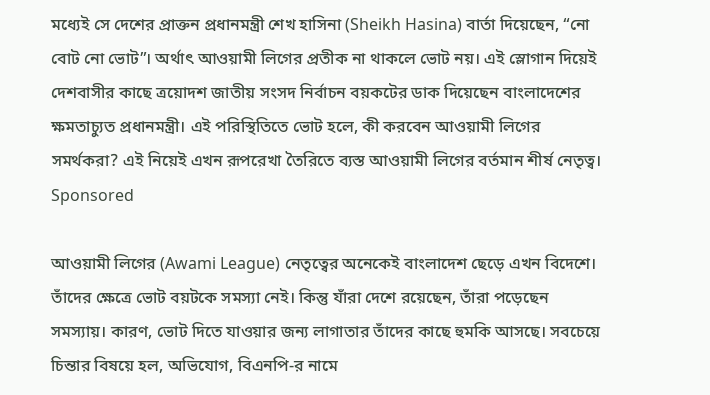মধ্যেই সে দেশের প্রাক্তন প্রধানমন্ত্রী শেখ হাসিনা (Sheikh Hasina) বার্তা দিয়েছেন, “নো বোট নো ভোট”। অর্থাৎ আওয়ামী লিগের প্রতীক না থাকলে ভোট নয়। এই স্লোগান দিয়েই দেশবাসীর কাছে ত্রয়োদশ জাতীয় সংসদ নির্বাচন বয়কটের ডাক দিয়েছেন বাংলাদেশের ক্ষমতাচ্যুত প্রধানমন্ত্রী। এই পরিস্থিতিতে ভোট হলে, কী করবেন আওয়ামী লিগের সমর্থকরা? এই নিয়েই এখন রূপরেখা তৈরিতে ব্যস্ত আওয়ামী লিগের বর্তমান শীর্ষ নেতৃত্ব।
Sponsored

আওয়ামী লিগের (Awami League) নেতৃত্বের অনেকেই বাংলাদেশ ছেড়ে এখন বিদেশে। তাঁদের ক্ষেত্রে ভোট বয়টকে সমস্যা নেই। কিন্তু যাঁরা দেশে রয়েছেন, তাঁরা পড়েছেন সমস্যায়। কারণ, ভোট দিতে যাওয়ার জন্য লাগাতার তাঁদের কাছে হুমকি আসছে। সবচেয়ে চিন্তার বিষয়ে হল, অভিযোগ, বিএনপি-র নামে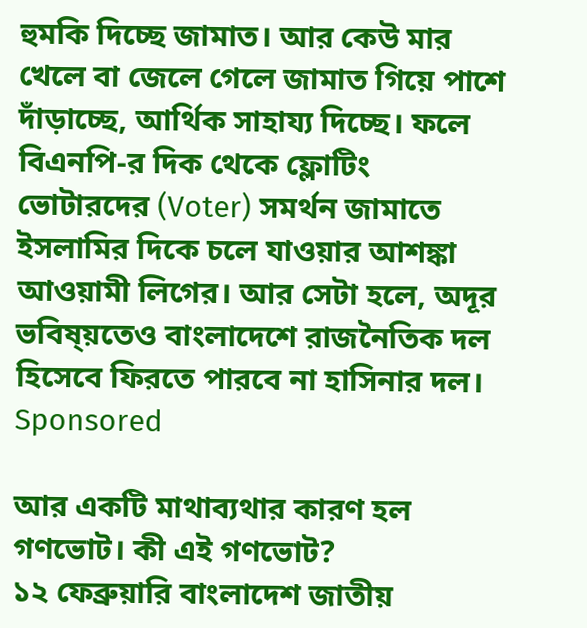হুমকি দিচ্ছে জামাত। আর কেউ মার খেলে বা জেলে গেলে জামাত গিয়ে পাশে দাঁড়াচ্ছে, আর্থিক সাহায্য দিচ্ছে। ফলে বিএনপি-র দিক থেকে ফ্লোটিং ভোটারদের (Voter) সমর্থন জামাতে ইসলামির দিকে চলে যাওয়ার আশঙ্কা আওয়ামী লিগের। আর সেটা হলে, অদূর ভবিষ্য়তেও বাংলাদেশে রাজনৈতিক দল হিসেবে ফিরতে পারবে না হাসিনার দল।
Sponsored

আর একটি মাথাব্যথার কারণ হল গণভোট। কী এই গণভোট?
১২ ফেব্রুয়ারি বাংলাদেশ জাতীয়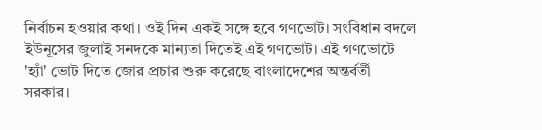নির্বাচন হওয়ার কথা। ওই দিন একই সঙ্গে হবে গণভোট। সংবিধান বদলে ইউনূসের জুলাই সনদকে মান্যতা দিতেই এই গণভোট। এই গণভোটে 'হ্যাঁ' ভোট দিতে জোর প্রচার শুরু করেছে বাংলাদেশের অন্তর্বর্তী সরকার।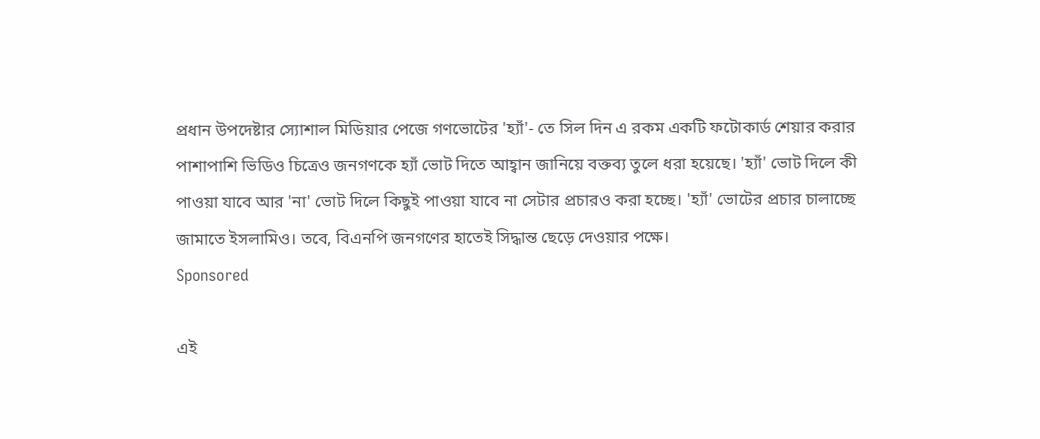প্রধান উপদেষ্টার স্যোশাল মিডিয়ার পেজে গণভোটের 'হ্যাঁ'- তে সিল দিন এ রকম একটি ফটোকার্ড শেয়ার করার পাশাপাশি ভিডিও চিত্রেও জনগণকে হ্যাঁ ভোট দিতে আহ্বান জানিয়ে বক্তব্য তুলে ধরা হয়েছে। 'হ্যাঁ' ভোট দিলে কী পাওয়া যাবে আর 'না' ভোট দিলে কিছুই পাওয়া যাবে না সেটার প্রচারও করা হচ্ছে। 'হ্যাঁ' ভোটের প্রচার চালাচ্ছে জামাতে ইসলামিও। তবে, বিএনপি জনগণের হাতেই সিদ্ধান্ত ছেড়ে দেওয়ার পক্ষে।
Sponsored

এই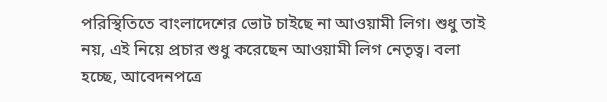পরিস্থিতিতে বাংলাদেশের ভোট চাইছে না আওয়ামী লিগ। শুধু তাই নয়, এই নিয়ে প্রচার শুধু করেছেন আওয়ামী লিগ নেতৃত্ব। বলা হচ্ছে, আবেদনপত্রে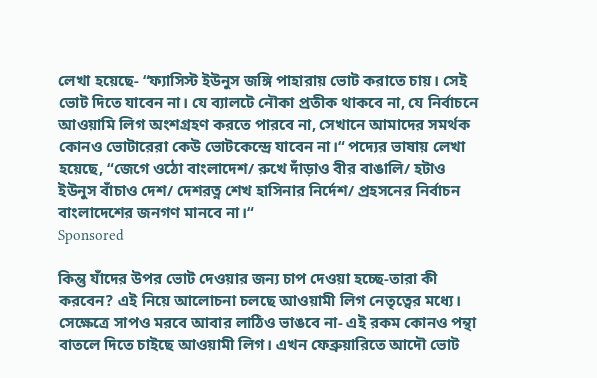লেখা হয়েছে- “ফ্যাসিস্ট ইউনুস জঙ্গি পাহারায় ভোট করাতে চায়। সেই ভোট দিতে যাবেন না। যে ব্যালটে নৌকা প্রতীক থাকবে না, যে নির্বাচনে আওয়ামি লিগ অংশগ্রহণ করতে পারবে না, সেখানে আমাদের সমর্থক কোনও ভোটারেরা কেউ ভোটকেন্দ্রে যাবেন না।“ পদ্যের ভাষায় লেখা হয়েছে, “জেগে ওঠো বাংলাদেশ/ রুখে দাঁড়াও বীর বাঙালি/ হটাও ইউনুস বাঁচাও দেশ/ দেশরত্ন শেখ হাসিনার নির্দেশ/ প্রহসনের নির্বাচন বাংলাদেশের জনগণ মানবে না।“
Sponsored

কিন্তু যাঁদের উপর ভোট দেওয়ার জন্য চাপ দেওয়া হচ্ছে-তারা কী করবেন? এই নিয়ে আলোচনা চলছে আওয়ামী লিগ নেতৃত্বের মধ্যে। সেক্ষেত্রে সাপও মরবে আবার লাঠিও ভাঙবে না- এই রকম কোনও পন্থা বাতলে দিতে চাইছে আওয়ামী লিগ। এখন ফেব্রুয়ারিতে আদৌ ভোট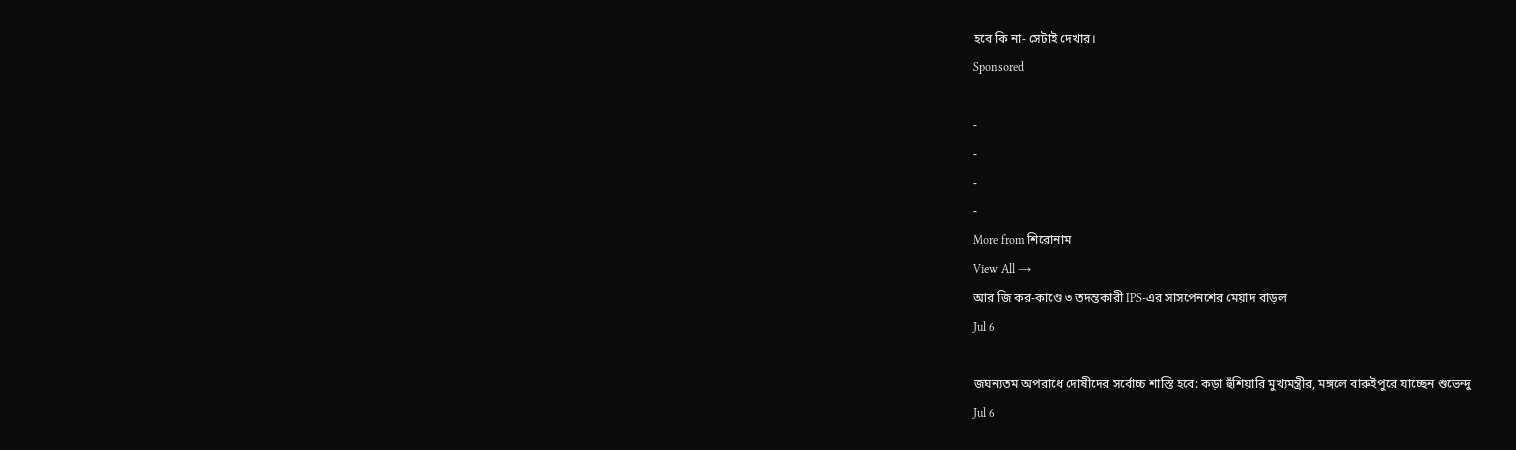হবে কি না- সেটাই দেখার।
Sponsored

-
-
-
-
More from শিরোনাম
View All →
আর জি কর-কাণ্ডে ৩ তদন্তকারী IPS-এর সাসপেনশের মেয়াদ বাড়ল
Jul 6

জঘন্যতম অপরাধে দোষীদের সর্বোচ্চ শাস্তি হবে: কড়া হুঁশিয়ারি মুখ্যমন্ত্রীর, মঙ্গলে বারুইপুরে যাচ্ছেন শুভেন্দু
Jul 6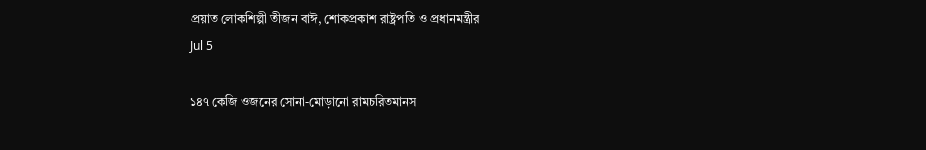প্রয়াত লোকশিল্পী তীজন বাঈ, শোকপ্রকাশ রাষ্ট্রপতি ও প্রধানমন্ত্রীর
Jul 5

১৪৭ কেজি ওজনের সোনা-মোড়ানো রামচরিতমানস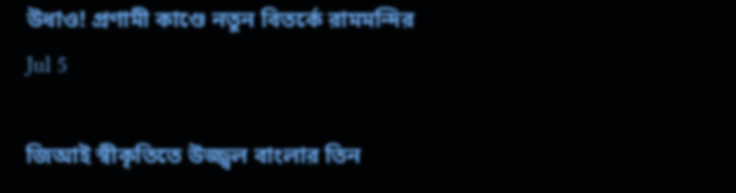উধাও! প্রণামী কাণ্ডে নতুন বিতর্কে রামমন্দির
Jul 5

জিআই স্বীকৃতিতে উজ্জ্বল বাংলার তিন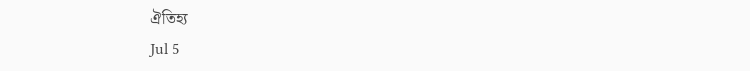ঐতিহ্য
Jul 5